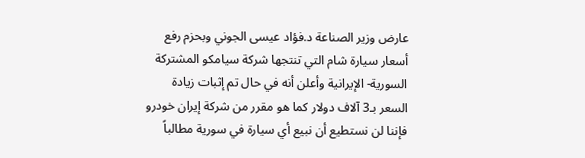عارض وزير الصناعة د.فؤاد عيسى الجوني وبحزم رفع أسعار سيارة شام التي تنتجها شركة سيامكو المشتركة السورية- الإيرانية وأعلن أنه في حال تم إثبات زيادة السعر بـ3 آلاف دولار كما هو مقرر من شركة إيران خودرو فإننا لن نستطيع أن نبيع أي سيارة في سورية مطالباً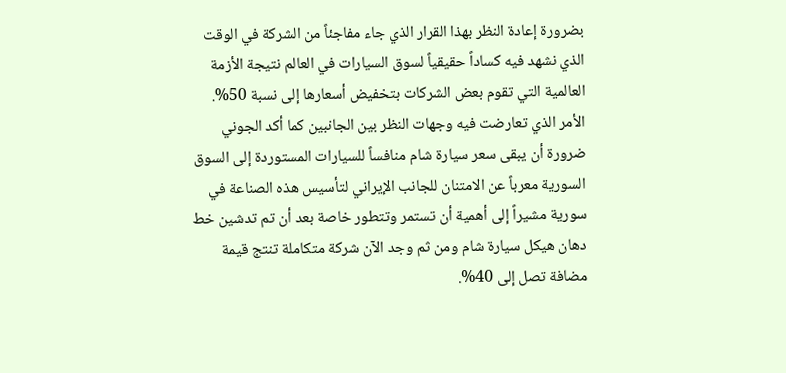بضرورة إعادة النظر بهذا القرار الذي جاء مفاجئاً من الشركة في الوقت الذي نشهد فيه كساداً حقيقياً لسوق السيارات في العالم نتيجة الأزمة العالمية التي تقوم بعض الشركات بتخفيض أسعارها إلى نسبة 50%.
الأمر الذي تعارضت فيه وجهات النظر بين الجانبين كما أكد الجوني ضرورة أن يبقى سعر سيارة شام منافساً للسيارات المستوردة إلى السوق السورية معرباً عن الامتنان للجانب الإيراني لتأسيس هذه الصناعة في سورية مشيراً إلى أهمية أن تستمر وتتطور خاصة بعد أن تم تدشين خط دهان هيكل سيارة شام ومن ثم وجد الآن شركة متكاملة تنتج قيمة مضافة تصل إلى 40%.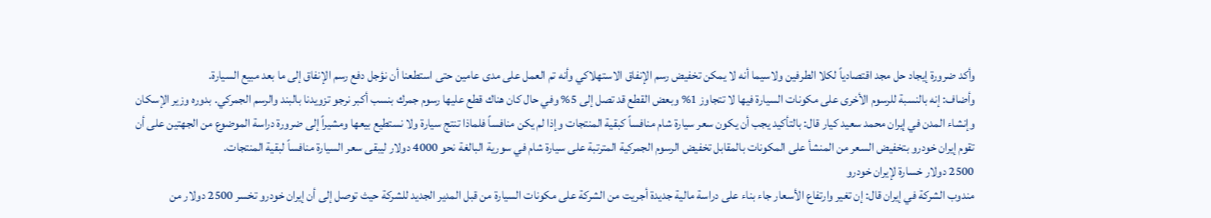وأكد ضرورة إيجاد حل مجد اقتصادياً لكلا الطرفين ولاسيما أنه لا يمكن تخفيض رسم الإنفاق الاستهلاكي وأنه تم العمل على مدى عامين حتى استطعنا أن نؤجل دفع رسم الإنفاق إلى ما بعد مبيع السيارة.
وأضاف: إنه بالنسبة للرسوم الأخرى على مكونات السيارة فيها لا تتجاوز 1% وبعض القطع قد تصل إلى 5% وفي حال كان هناك قطع عليها رسوم جمرك بنسب أكبر نرجو تزويدنا بالبند والرسم الجمركي. بدوره وزير الإسكان وإنشاء المدن في إيران محمد سعيد كيار قال: بالتأكيد يجب أن يكون سعر سيارة شام منافساً كبقية المنتجات وإذا لم يكن منافساً فلماذا تنتج سيارة ولا نستطيع بيعها ومشيراً إلى ضرورة دراسة الموضوع من الجهتين على أن تقوم إيران خودرو بتخفيض السعر من المنشأ على المكونات بالمقابل تخفيض الرسوم الجمركية المترتبة على سيارة شام في سورية البالغة نحو 4000 دولار ليبقى سعر السيارة منافساً لبقية المنتجات.
2500 دولار خسارة لإيران خودرو
مندوب الشركة في إيران قال: إن تغير وارتفاع الأسعار جاء بناء على دراسة مالية جديدة أجريت من الشركة على مكونات السيارة من قبل المدير الجديد للشركة حيث توصل إلى أن إيران خودرو تخسر 2500 دولار من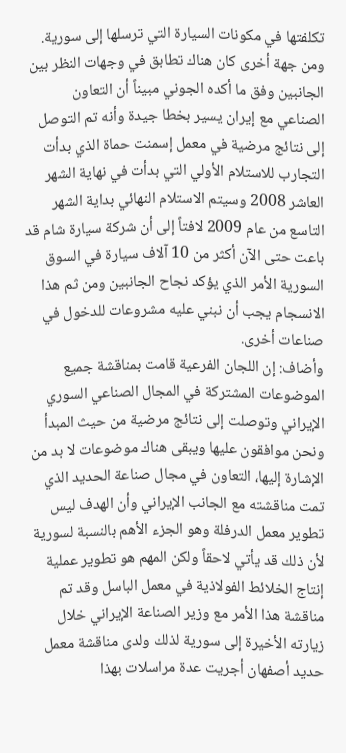تكلفتها في مكونات السيارة التي ترسلها إلى سورية.
ومن جهة أخرى كان هناك تطابق في وجهات النظر بين الجانبين وفق ما أكده الجوني مبيناً أن التعاون الصناعي مع إيران يسير بخطا جيدة وأنه تم التوصل إلى نتائج مرضية في معمل إسمنت حماة الذي بدأت التجارب للاستلام الأولي التي بدأت في نهاية الشهر العاشر 2008 وسيتم الاستلام النهائي بداية الشهر التاسع من عام 2009 لافتاً إلى أن شركة سيارة شام قد باعت حتى الآن أكثر من 10 آلاف سيارة في السوق السورية الأمر الذي يؤكد نجاح الجانبين ومن ثم هذا الانسجام يجب أن نبني عليه مشروعات للدخول في صناعات أخرى.
وأضاف: إن اللجان الفرعية قامت بمناقشة جميع الموضوعات المشتركة في المجال الصناعي السوري الإيراني وتوصلت إلى نتائج مرضية من حيث المبدأ ونحن موافقون عليها ويبقى هناك موضوعات لا بد من الإشارة إليها، التعاون في مجال صناعة الحديد الذي تمت مناقشته مع الجانب الإيراني وأن الهدف ليس تطوير معمل الدرفلة وهو الجزء الأهم بالنسبة لسورية لأن ذلك قد يأتي لاحقاً ولكن المهم هو تطوير عملية إنتاج الخلائط الفولاذية في معمل الباسل وقد تم مناقشة هذا الأمر مع وزير الصناعة الإيراني خلال زيارته الأخيرة إلى سورية لذلك ولدى مناقشة معمل حديد أصفهان أجريت عدة مراسلات بهذا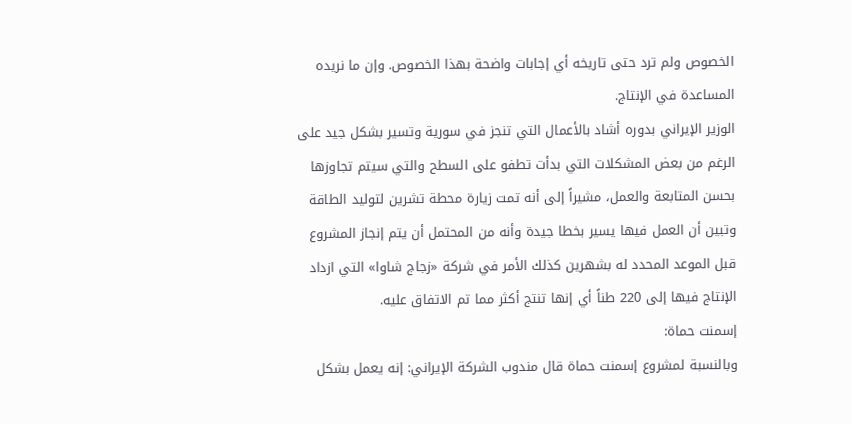الخصوص ولم ترد حتى تاريخه أي إجابات واضحة بهذا الخصوص. وإن ما نريده المساعدة في الإنتاج.
الوزير الإيراني بدوره أشاد بالأعمال التي تنجز في سورية وتسير بشكل جيد على الرغم من بعض المشكلات التي بدأت تطفو على السطح والتي سيتم تجاوزها بحسن المتابعة والعمل، مشيراً إلى أنه تمت زيارة محطة تشرين لتوليد الطاقة وتبين أن العمل فيها يسير بخطا جيدة وأنه من المحتمل أن يتم إنجاز المشروع قبل الموعد المحدد له بشهرين كذلك الأمر في شركة «زجاج شاوا» التي ازداد الإنتاج فيها إلى 220 طناً أي إنها تنتج أكثر مما تم الاتفاق عليه.
إسمنت حماة:
وبالنسبة لمشروع إسمنت حماة قال مندوب الشركة الإيراني: إنه يعمل بشكل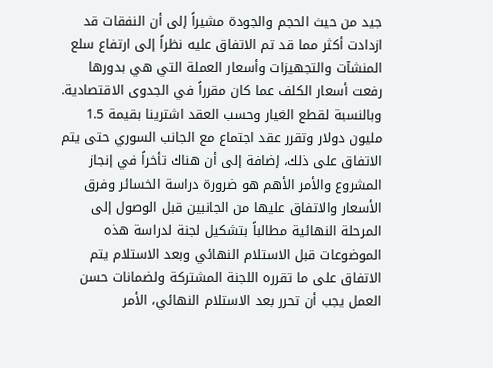جيد من حيث الحجم والجودة مشيراً إلى أن النفقات قد ازدادت أكثر مما قد تم الاتفاق عليه نظراً إلى ارتفاع سلع المنشآت والتجهيزات وأسعار العملة التي هي بدورها رفعت أسعار الكلف عما كان مقرراً في الجدوى الاقتصادية. وبالنسبة لقطع الغيار وحسب العقد اشترينا بقيمة 1.5 مليون دولار وتقرر عقد اجتماع مع الجانب السوري حتى يتم الاتفاق على ذلك، إضافة إلى أن هناك تأخراً في إنجاز المشروع والأمر الأهم هو ضرورة دراسة الخسائر وفرق الأسعار والاتفاق عليها من الجانبين قبل الوصول إلى المرحلة النهائية مطالباً بتشكيل لجنة لدراسة هذه الموضوعات قبل الاستلام النهائي وبعد الاستلام يتم الاتفاق على ما تقرره اللجنة المشتركة ولضمانات حسن العمل يجب أن تحرر بعد الاستلام النهائي، الأمر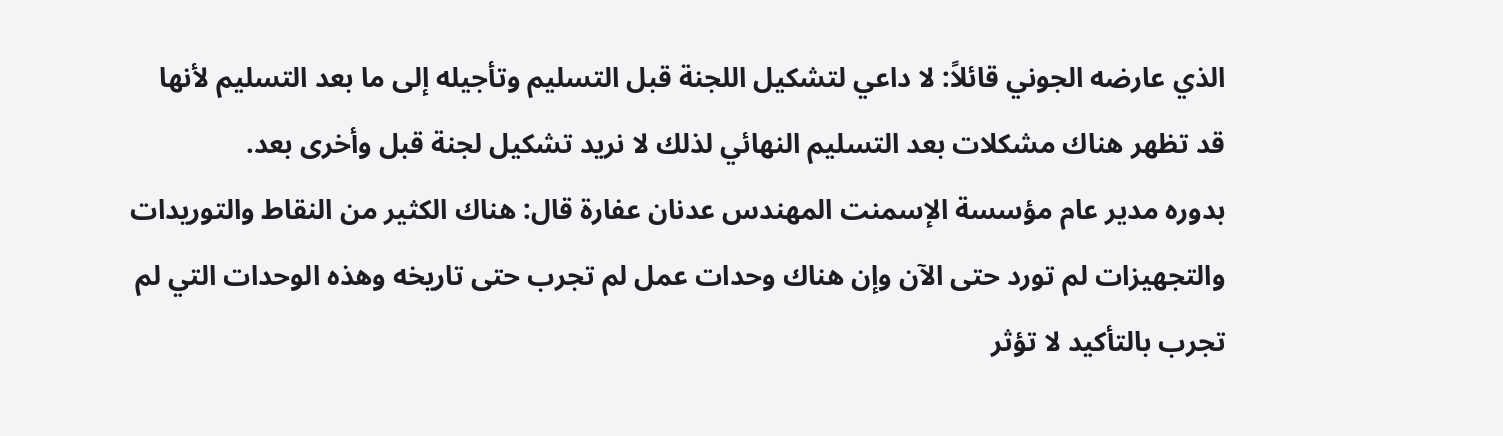الذي عارضه الجوني قائلاً: لا داعي لتشكيل اللجنة قبل التسليم وتأجيله إلى ما بعد التسليم لأنها قد تظهر هناك مشكلات بعد التسليم النهائي لذلك لا نريد تشكيل لجنة قبل وأخرى بعد.
بدوره مدير عام مؤسسة الإسمنت المهندس عدنان عفارة قال: هناك الكثير من النقاط والتوريدات والتجهيزات لم تورد حتى الآن وإن هناك وحدات عمل لم تجرب حتى تاريخه وهذه الوحدات التي لم تجرب بالتأكيد لا تؤثر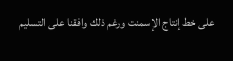على خط إنتاج الإسمنت ورغم ذلك وافقنا على التسليم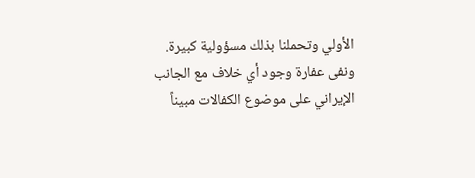الأولي وتحملنا بذلك مسؤولية كبيرة.
ونفى عفارة وجود أي خلاف مع الجانب الإيراني على موضوع الكفالات مبيناً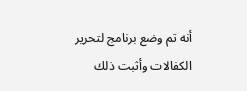أنه تم وضع برنامج لتحرير الكفالات وأثبت ذلك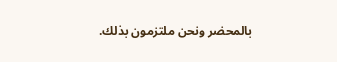بالمحضر ونحن ملتزمون بذلك.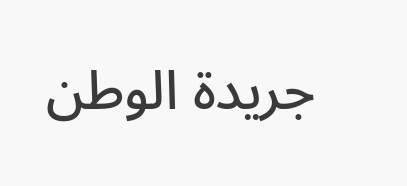جريدة الوطن